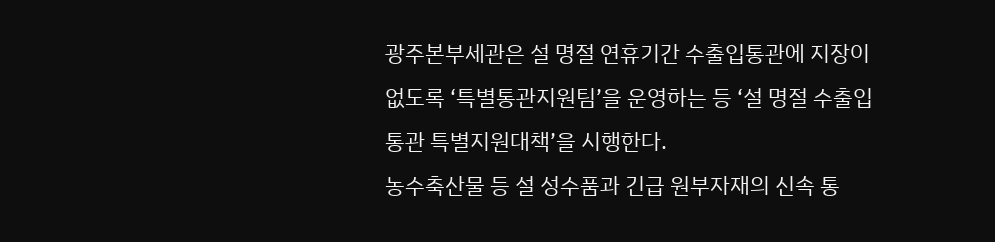광주본부세관은 설 명절 연휴기간 수출입통관에 지장이 없도록 ‘특별통관지원팀’을 운영하는 등 ‘설 명절 수출입통관 특별지원대책’을 시행한다.
농수축산물 등 설 성수품과 긴급 원부자재의 신속 통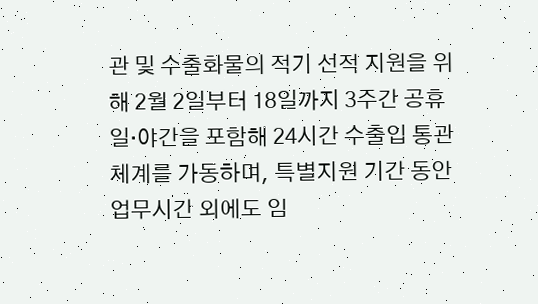관 및 수출화물의 적기 선적 지원을 위해 2월 2일부터 18일까지 3주간 공휴일·야간을 포함해 24시간 수출입 통관체계를 가동하며, 특별지원 기간 동안 업무시간 외에도 임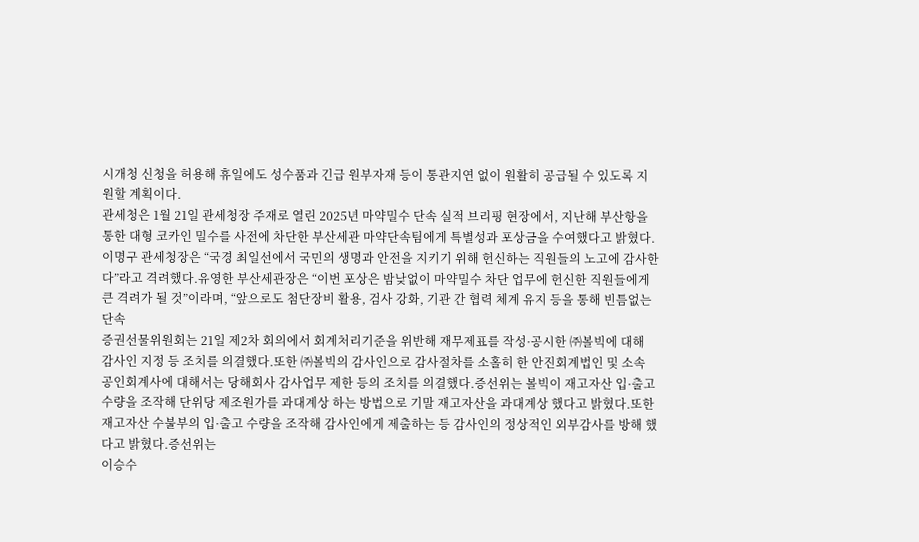시개청 신청을 허용해 휴일에도 성수품과 긴급 원부자재 등이 통관지연 없이 원활히 공급될 수 있도록 지원할 계획이다.
관세청은 1월 21일 관세청장 주재로 열린 2025년 마약밀수 단속 실적 브리핑 현장에서, 지난해 부산항을 통한 대형 코카인 밀수를 사전에 차단한 부산세관 마약단속팀에게 특별성과 포상금을 수여했다고 밝혔다. 이명구 관세청장은 “국경 최일선에서 국민의 생명과 안전을 지키기 위해 헌신하는 직원들의 노고에 감사한다”라고 격려했다.유영한 부산세관장은 “이번 포상은 밤낮없이 마약밀수 차단 업무에 헌신한 직원들에게 큰 격려가 될 것”이라며, “앞으로도 첨단장비 활용, 검사 강화, 기관 간 협력 체계 유지 등을 통해 빈틈없는 단속
증권선물위원회는 21일 제2차 회의에서 회계처리기준을 위반해 재무제표를 작성·공시한 ㈜볼빅에 대해 감사인 지정 등 조치를 의결했다.또한 ㈜볼빅의 감사인으로 감사절차를 소홀히 한 안진회계법인 및 소속 공인회계사에 대해서는 당해회사 감사업무 제한 등의 조치를 의결했다.증선위는 볼빅이 재고자산 입·출고 수량을 조작해 단위당 제조원가를 과대계상 하는 방법으로 기말 재고자산을 과대계상 했다고 밝혔다.또한 재고자산 수불부의 입·출고 수량을 조작해 감사인에게 제출하는 등 감사인의 정상적인 외부감사를 방해 했다고 밝혔다.증선위는
이승수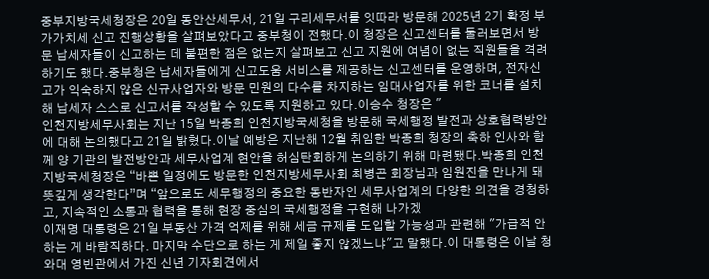중부지방국세청장은 20일 동안산세무서, 21일 구리세무서를 잇따라 방문해 2025년 2기 확정 부가가치세 신고 진행상황을 살펴보았다고 중부청이 전했다.이 청장은 신고센터를 둘러보면서 방문 납세자들이 신고하는 데 불편한 점은 없는지 살펴보고 신고 지원에 여념이 없는 직원들을 격려하기도 했다.중부청은 납세자들에게 신고도움 서비스를 제공하는 신고센터를 운영하며, 전자신고가 익숙하지 않은 신규사업자와 방문 민원의 다수를 차지하는 임대사업자를 위한 코너를 설치해 납세자 스스로 신고서를 작성할 수 있도록 지원하고 있다.이승수 청장은 "
인천지방세무사회는 지난 15일 박종희 인천지방국세청을 방문해 국세행정 발전과 상호협력방안에 대해 논의했다고 21일 밝혔다.이날 예방은 지난해 12월 취임한 박종희 청장의 축하 인사와 함께 양 기관의 발전방안과 세무사업계 현안을 허심탄회하게 논의하기 위해 마련됐다.박종희 인천지방국세청장은 “바쁜 일정에도 방문한 인천지방세무사회 최병곤 회장님과 임원진을 만나게 돼 뜻깊게 생각한다”며 “앞으로도 세무행정의 중요한 동반자인 세무사업계의 다양한 의견을 경청하고, 지속적인 소통과 협력을 통해 현장 중심의 국세행정을 구현해 나가겠
이재명 대통령은 21일 부동산 가격 억제를 위해 세금 규제를 도입할 가능성과 관련해 "가급적 안 하는 게 바람직하다. 마지막 수단으로 하는 게 제일 좋지 않겠느냐"고 말했다.이 대통령은 이날 청와대 영빈관에서 가진 신년 기자회견에서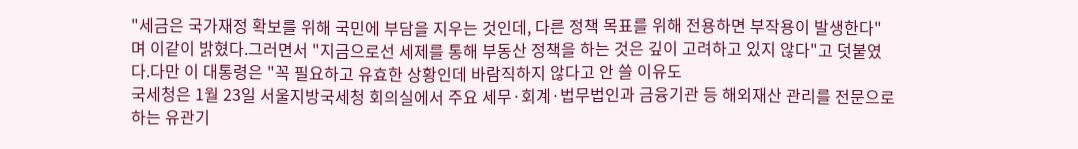"세금은 국가재정 확보를 위해 국민에 부담을 지우는 것인데, 다른 정책 목표를 위해 전용하면 부작용이 발생한다"며 이같이 밝혔다.그러면서 "지금으로선 세제를 통해 부동산 정책을 하는 것은 깊이 고려하고 있지 않다"고 덧붙였다.다만 이 대통령은 "꼭 필요하고 유효한 상황인데 바람직하지 않다고 안 쓸 이유도
국세청은 1월 23일 서울지방국세청 회의실에서 주요 세무·회계·법무법인과 금융기관 등 해외재산 관리를 전문으로 하는 유관기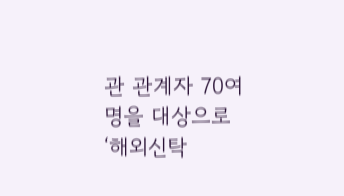관 관계자 70여명을 대상으로 ‘해외신탁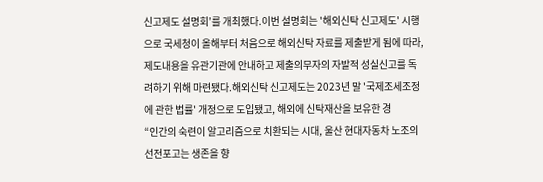신고제도 설명회’를 개최했다.이번 설명회는 '해외신탁 신고제도' 시행으로 국세청이 올해부터 처음으로 해외신탁 자료를 제출받게 됨에 따라, 제도내용을 유관기관에 안내하고 제출의무자의 자발적 성실신고를 독려하기 위해 마련됐다.해외신탁 신고제도는 2023년 말 '국제조세조정에 관한 법률' 개정으로 도입됐고, 해외에 신탁재산을 보유한 경
“인간의 숙련이 알고리즘으로 치환되는 시대, 울산 현대자동차 노조의 선전포고는 생존을 향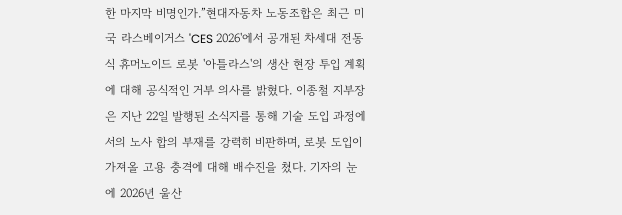한 마지막 비명인가.”현대자동차 노동조합은 최근 미국 라스베이거스 'CES 2026'에서 공개된 차세대 전동식 휴머노이드 로봇 '아틀라스'의 생산 현장 투입 계획에 대해 공식적인 거부 의사를 밝혔다. 이종철 지부장은 지난 22일 발행된 소식지를 통해 기술 도입 과정에서의 노사 합의 부재를 강력히 비판하며, 로봇 도입이 가져올 고용 충격에 대해 배수진을 쳤다. 기자의 눈에 2026년 울산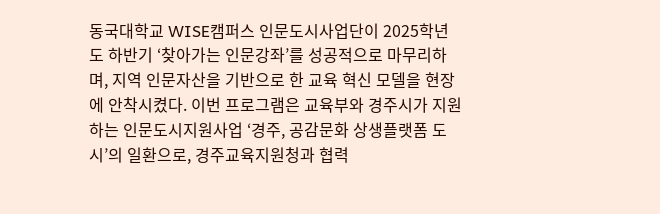동국대학교 WISE캠퍼스 인문도시사업단이 2025학년도 하반기 ‘찾아가는 인문강좌’를 성공적으로 마무리하며, 지역 인문자산을 기반으로 한 교육 혁신 모델을 현장에 안착시켰다. 이번 프로그램은 교육부와 경주시가 지원하는 인문도시지원사업 ‘경주, 공감문화 상생플랫폼 도시’의 일환으로, 경주교육지원청과 협력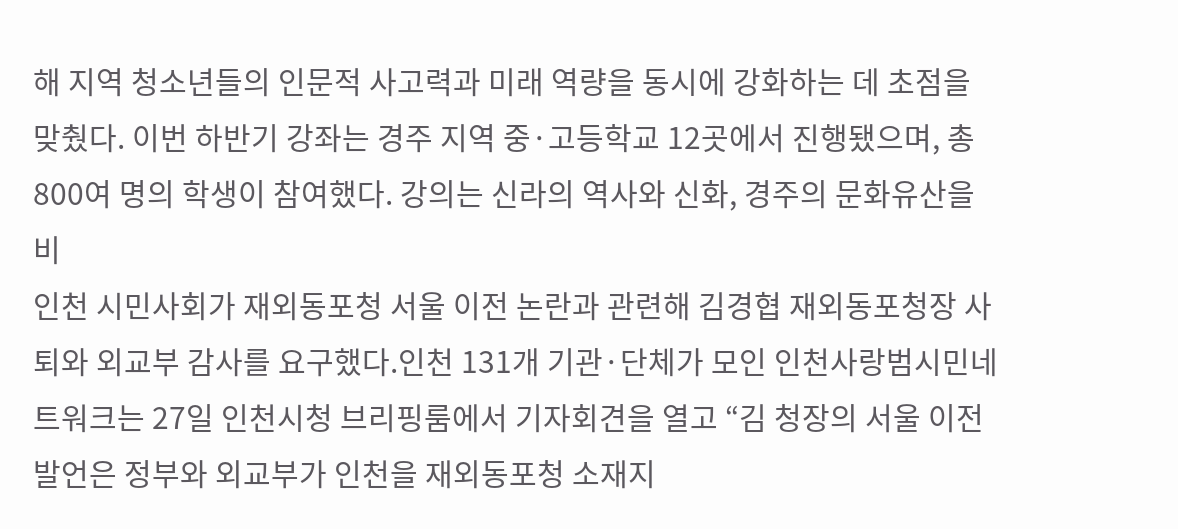해 지역 청소년들의 인문적 사고력과 미래 역량을 동시에 강화하는 데 초점을 맞췄다. 이번 하반기 강좌는 경주 지역 중·고등학교 12곳에서 진행됐으며, 총 800여 명의 학생이 참여했다. 강의는 신라의 역사와 신화, 경주의 문화유산을 비
인천 시민사회가 재외동포청 서울 이전 논란과 관련해 김경협 재외동포청장 사퇴와 외교부 감사를 요구했다.인천 131개 기관·단체가 모인 인천사랑범시민네트워크는 27일 인천시청 브리핑룸에서 기자회견을 열고 “김 청장의 서울 이전 발언은 정부와 외교부가 인천을 재외동포청 소재지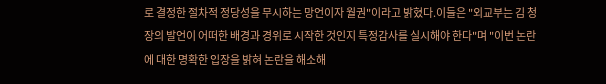로 결정한 절차적 정당성을 무시하는 망언이자 월권"이라고 밝혔다.이들은 "외교부는 김 청장의 발언이 어떠한 배경과 경위로 시작한 것인지 특정감사를 실시해야 한다"며 "이번 논란에 대한 명확한 입장을 밝혀 논란을 해소해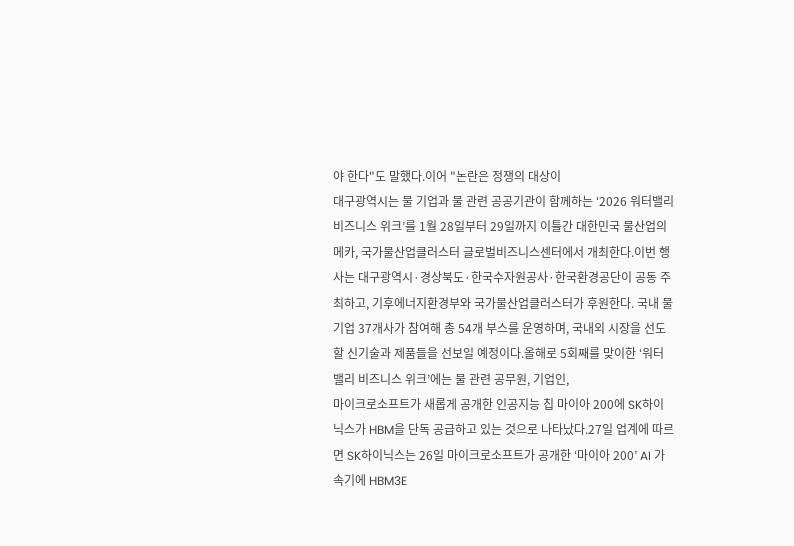야 한다"도 말했다.이어 "논란은 정쟁의 대상이
대구광역시는 물 기업과 물 관련 공공기관이 함께하는 ‘2026 워터밸리 비즈니스 위크’를 1월 28일부터 29일까지 이틀간 대한민국 물산업의 메카, 국가물산업클러스터 글로벌비즈니스센터에서 개최한다.이번 행사는 대구광역시·경상북도·한국수자원공사·한국환경공단이 공동 주최하고, 기후에너지환경부와 국가물산업클러스터가 후원한다. 국내 물기업 37개사가 참여해 총 54개 부스를 운영하며, 국내외 시장을 선도할 신기술과 제품들을 선보일 예정이다.올해로 5회째를 맞이한 ‘워터밸리 비즈니스 위크’에는 물 관련 공무원, 기업인,
마이크로소프트가 새롭게 공개한 인공지능 칩 마이아 200에 SK하이닉스가 HBM을 단독 공급하고 있는 것으로 나타났다.27일 업계에 따르면 SK하이닉스는 26일 마이크로소프트가 공개한 ‘마이아 200’ AI 가속기에 HBM3E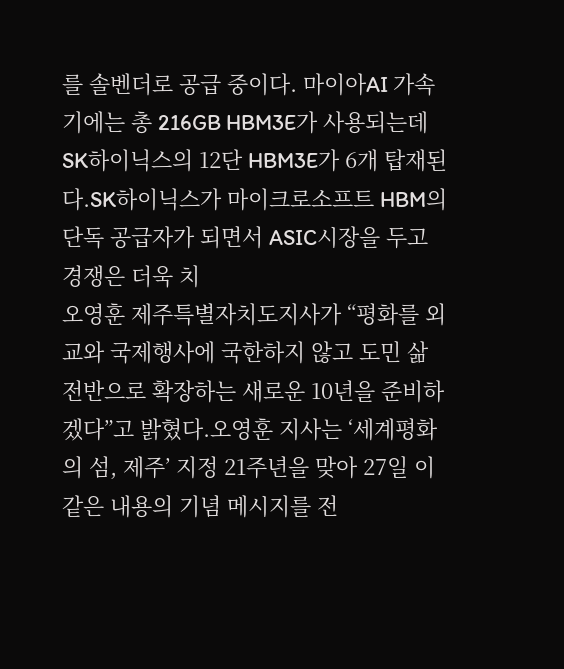를 솔벤더로 공급 중이다. 마이아AI 가속기에는 총 216GB HBM3E가 사용되는데 SK하이닉스의 12단 HBM3E가 6개 탑재된다.SK하이닉스가 마이크로소프트 HBM의 단독 공급자가 되면서 ASIC시장을 두고 경쟁은 더욱 치
오영훈 제주특별자치도지사가 “평화를 외교와 국제행사에 국한하지 않고 도민 삶 전반으로 확장하는 새로운 10년을 준비하겠다”고 밝혔다.오영훈 지사는 ‘세계평화의 섬, 제주’ 지정 21주년을 맞아 27일 이같은 내용의 기념 메시지를 전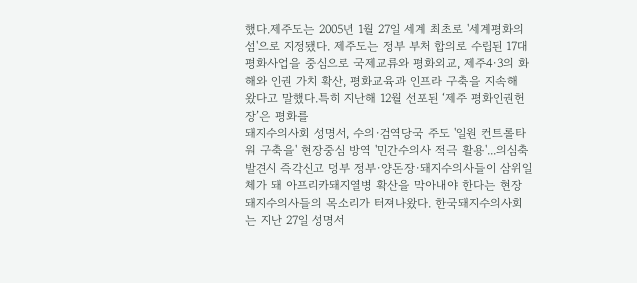했다.제주도는 2005년 1월 27일 세계 최초로 '세계평화의 섬'으로 지정됐다. 제주도는 정부 부처 합의로 수립된 17대 평화사업을 중심으로 국제교류와 평화외교, 제주4·3의 화해와 인권 가치 확산, 평화교육과 인프라 구축을 지속해 왔다고 말했다.특히 지난해 12월 선포된 ‘제주 평화인권헌장’은 평화를
돼지수의사회 성명서, 수의·검역당국 주도 '일원 컨트롤타워 구축을' 현장중심 방역 '민간수의사 적극 활용'...의심축 발견시 즉각신고 덩부 정부·양돈장·돼지수의사들이 삼위일체가 돼 아프리카돼지열병 확산을 막아내야 한다는 현장 돼지수의사들의 목소리가 터져나왔다. 한국돼지수의사회는 지난 27일 성명서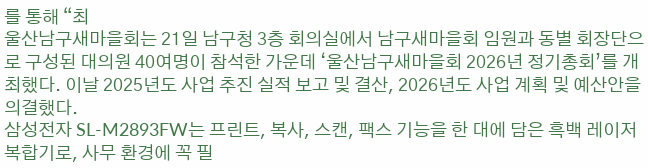를 통해 “최
울산남구새마을회는 21일 남구청 3층 회의실에서 남구새마을회 임원과 동별 회장단으로 구성된 대의원 40여명이 참석한 가운데 ‘울산남구새마을회 2026년 정기총회’를 개최했다. 이날 2025년도 사업 추진 실적 보고 및 결산, 2026년도 사업 계획 및 예산안을 의결했다.
삼성전자 SL-M2893FW는 프린트, 복사, 스캔, 팩스 기능을 한 대에 담은 흑백 레이저 복합기로, 사무 환경에 꼭 필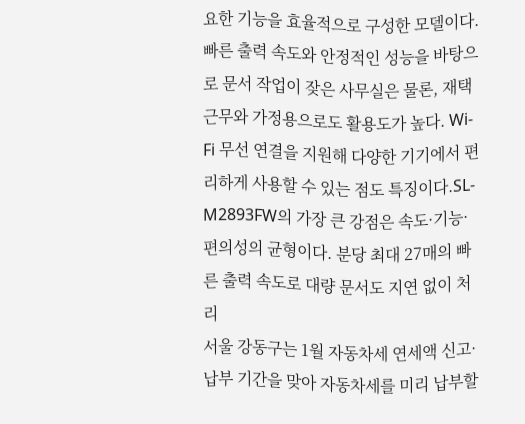요한 기능을 효율적으로 구성한 모델이다. 빠른 출력 속도와 안정적인 성능을 바탕으로 문서 작업이 잦은 사무실은 물론, 재택근무와 가정용으로도 활용도가 높다. Wi-Fi 무선 연결을 지원해 다양한 기기에서 편리하게 사용할 수 있는 점도 특징이다.SL-M2893FW의 가장 큰 강점은 속도·기능·편의성의 균형이다. 분당 최대 27매의 빠른 출력 속도로 대량 문서도 지연 없이 처리
서울 강동구는 1월 자동차세 연세액 신고·납부 기간을 맞아 자동차세를 미리 납부할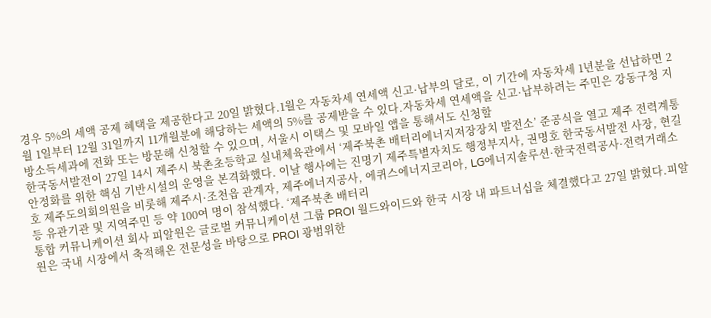경우 5%의 세액 공제 혜택을 제공한다고 20일 밝혔다.1월은 자동차세 연세액 신고·납부의 달로, 이 기간에 자동차세 1년분을 선납하면 2월 1일부터 12월 31일까지 11개월분에 해당하는 세액의 5%를 공제받을 수 있다.자동차세 연세액을 신고·납부하려는 주민은 강동구청 지방소득세과에 전화 또는 방문해 신청할 수 있으며, 서울시 이택스 및 모바일 앱을 통해서도 신청할
한국동서발전이 27일 14시 제주시 북촌초등학교 실내체육관에서 ‘제주북촌 배터리에너지저장장치 발전소’ 준공식을 열고 제주 전력계통 안정화를 위한 핵심 기반시설의 운영을 본격화했다. 이날 행사에는 진명기 제주특별자치도 행정부지사, 권명호 한국동서발전 사장, 현길호 제주도의회의원을 비롯해 제주시·조천읍 관계자, 제주에너지공사, 에퀴스에너지코리아, LG에너지솔루션·한국전력공사·전력거래소 등 유관기관 및 지역주민 등 약 100여 명이 참석했다. ‘제주북촌 배터리
통합 커뮤니케이션 회사 피알원은 글로벌 커뮤니케이션 그룹 PROI 월드와이드와 한국 시장 내 파트너십을 체결했다고 27일 밝혔다.피알원은 국내 시장에서 축적해온 전문성을 바탕으로 PROI 광범위한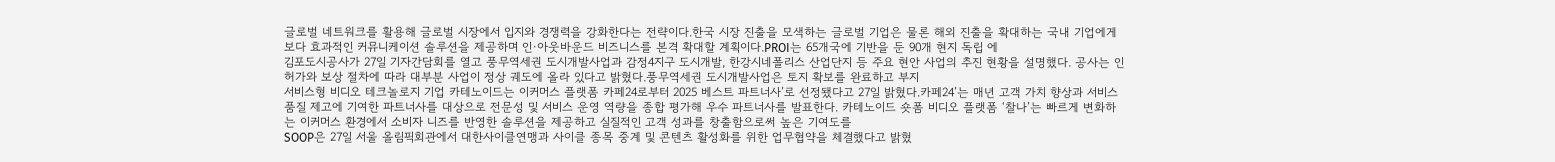글로벌 네트워크를 활용해 글로벌 시장에서 입지와 경쟁력을 강화한다는 전략이다.한국 시장 진출을 모색하는 글로벌 기업은 물론 해외 진출을 확대하는 국내 기업에게 보다 효과적인 커뮤니케이션 솔루션을 제공하며 인·아웃바운드 비즈니스를 본격 확대할 계획이다.PROI는 65개국에 기반을 둔 90개 현지 독립 에
김포도시공사가 27일 기자간담회를 열고 풍무역세권 도시개발사업과 감정4지구 도시개발, 한강시네폴리스 산업단지 등 주요 현안 사업의 추진 현황을 설명했다. 공사는 인허가와 보상 절차에 따라 대부분 사업이 정상 궤도에 올라 있다고 밝혔다.풍무역세권 도시개발사업은 토지 확보를 완료하고 부지
서비스형 비디오 테크놀로지 기업 카테노이드는 이커머스 플랫폼 카페24로부터 2025 베스트 파트너사’로 선정됐다고 27일 밝혔다.카페24’는 매년 고객 가치 향상과 서비스 품질 제고에 기여한 파트너사를 대상으로 전문성 및 서비스 운영 역량을 종합 평가해 우수 파트너사를 발표한다. 카테노이드 숏폼 비디오 플랫폼 ‘찰나’는 빠르게 변화하는 이커머스 환경에서 소비자 니즈를 반영한 솔루션을 제공하고 실질적인 고객 성과를 창출함으로써 높은 기여도를
SOOP은 27일 서울 올림픽회관에서 대한사이클연맹과 사이클 종목 중계 및 콘텐츠 활성화를 위한 업무협약을 체결했다고 밝혔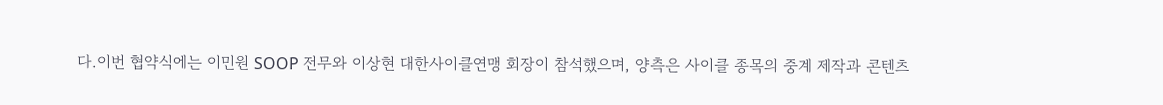다.이번 협약식에는 이민원 SOOP 전무와 이상현 대한사이클연맹 회장이 참석했으며, 양측은 사이클 종목의 중계 제작과 콘텐츠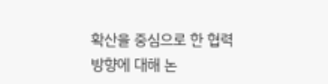확산을 중심으로 한 협력 방향에 대해 논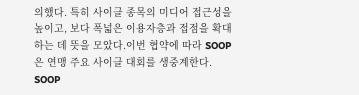의했다. 특히 사이클 종목의 미디어 접근성을 높이고, 보다 폭넓은 이용자층과 접점을 확대하는 데 뜻을 모았다.이번 협약에 따라 SOOP은 연맹 주요 사이클 대회를 생중계한다. SOOP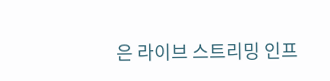은 라이브 스트리밍 인프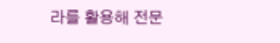라를 활용해 전문